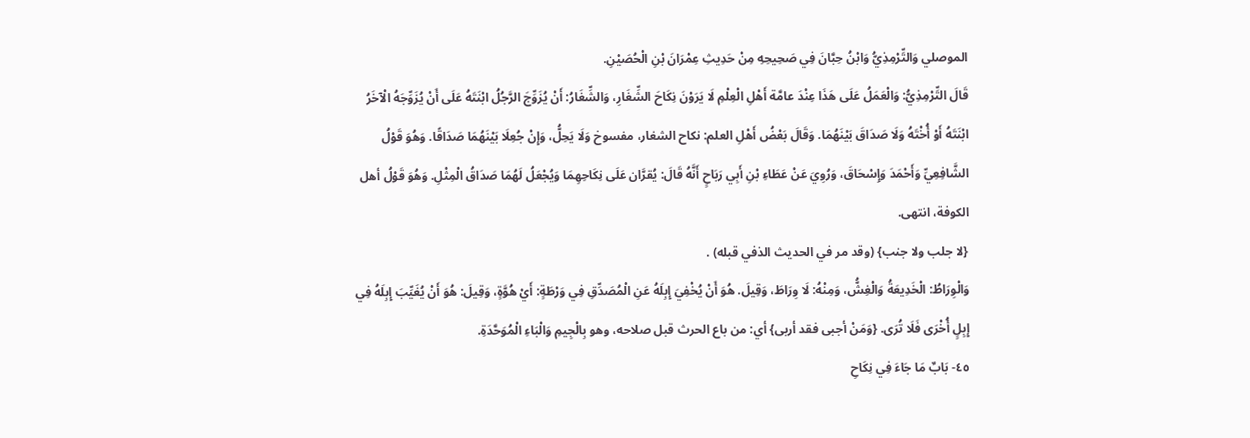الموصلي وَالتِّرْمِذِيُّ وَابْنُ حِبَّانَ فِي صَحِيحِهِ مِنْ حَدِيثِ عِمْرَانَ بْنِ الْحُصَيْنِ.
قَالَ التِّرْمِذِيُّ: وَالْعَمَلُ عَلَى هَذَا عِنْدَ عامَّة أَهْلِ الْعِلْمِ لَا يَرَوْنَ نِكَاحَ الشِّغَارِ، وَالشِّغَارُ: أَنْ يُزَوِّجَ الرَّجُلُ ابْنَتَهُ عَلَى أَنْ يُزَوِّجَهُ الْآخَرُ ابْنَتَهُ أَوْ أُخْتَهُ وَلَا صَدَاقَ بَيْنَهُمَا. وَقَالَ بَعْضُ أَهْلِ العلم: نكاح الشغار، مفسوخ وَلَا يَحِلُّ، وَإِنْ جُعِلَا بَيْنَهُمَا صَدَاقًا. وَهُوَ قَوْلُ الشَّافِعِيِّ وَأَحْمَدَ وَإِسْحَاقَ، وَرُوِيَ عَنْ عَطَاءِ بْنِ أَبِي رَبَاحٍ أَنَّهُ قَالَ: يُقرَّان عَلَى نِكَاحِهِمَا وَيُجْعَلُ لَهُمَا صَدَاقُ الْمِثْلِ. وَهُوَ قَوْلُ أهل الكوفة، انتهى.
{لا جلب ولا جنب} (وقد مر في الحديث الذفي قبله) .
وَالْوِرَاطُ: الْخَدِيعَةُ وَالْغِشُّ، وَمِنْهُ: لَا وِرَاطَ، وَقِيلَ. هُوَ أَنْ يُخْفِيَ إِبِلَهُ عَنِ الْمُصَدِّقِ فِي وَرْطَةٍ: أَيْ هُوَّةٍ، وَقِيلَ: هُوَ أَنْ يُغَيِّبَ إِبِلَهُ فِي إِبِلٍ أُخْرَى فَلَا تُرَى. {وَمَنْ أجبى فقد أربى} أي: من باع الحرث قبل صلاحه، وهو بِالْجِيمِ وَالْبَاءِ الْمُوَحَّدَةِ.
٤٥- بَابٌ مَا جَاءَ فِي نِكَاحِ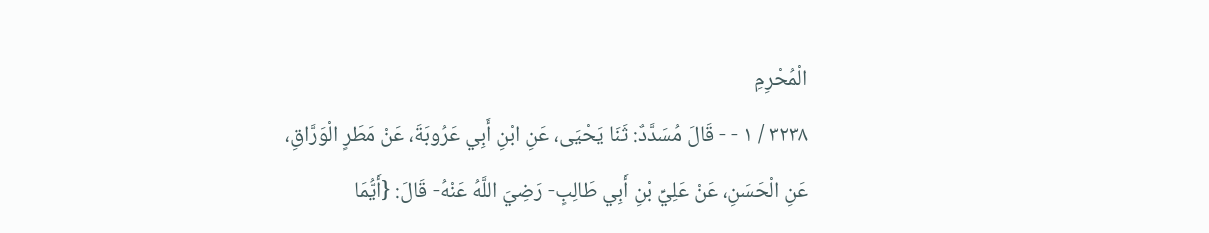الْمُحْرِمِ
٣٢٣٨ / ١ - - قَالَ مُسَدَّدٌ: ثَنَا يَحْيَى، عَنِ ابْنِ أَبِي عَرُوبَةَ، عَنْ مَطَرٍ الْوَرَّاقِ، عَنِ الْحَسَنِ، عَنْ عَلِيِّ بْنِ أَبِي طَالِبٍ- رَضِيَ اللَّهُ عَنْهُ- قَالَ: {أَيُّمَا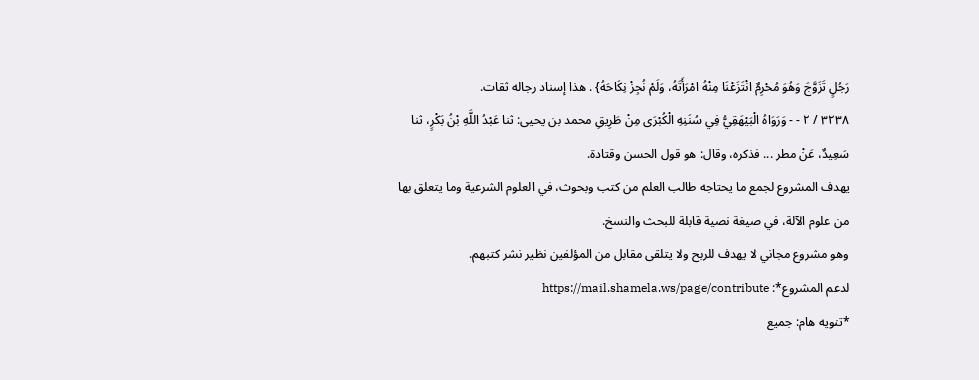رَجُلٍ تَزَوَّجَ وَهُوَ مُحْرِمٌ انْتَزَعْنَا مِنْهُ امْرَأَتَهُ، وَلَمْ نُجِزْ نِكَاحَهُ} . هذا إسناد رجاله ثقات.
٣٢٣٨ / ٢ - - وَرَوَاهُ الْبَيْهَقِيُّ فِي سُنَنِهِ الْكُبْرَى مِنْ طَرِيقِ محمد بن يحيى: ثنا عَبْدُ اللَّهِ بْنُ بَكْرٍ، ثنا سَعِيدٌ، عَنْ مطر ... فذكره، وقال: هو قول الحسن وقتادة.
يهدف المشروع لجمع ما يحتاجه طالب العلم من كتب وبحوث، في العلوم الشرعية وما يتعلق بها من علوم الآلة، في صيغة نصية قابلة للبحث والنسخ.
وهو مشروع مجاني لا يهدف للربح ولا يتلقى مقابل من المؤلفين نظير نشر كتبهم.
لدعم المشروع*: https://mail.shamela.ws/page/contribute
*تنويه هام: جميع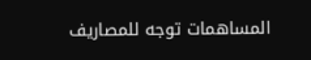المساهمات توجه للمصاريف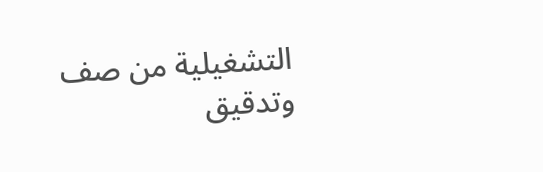التشغيلية من صف وتدقيق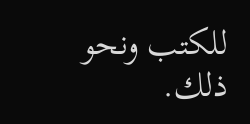للكتب ونحو ذلك.